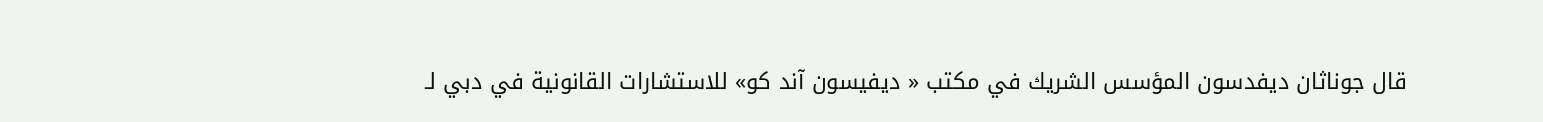قال جوناثان ديفدسون المؤسس الشريك في مكتب « ديفيسون آند كو» للاستشارات القانونية في دبي لـ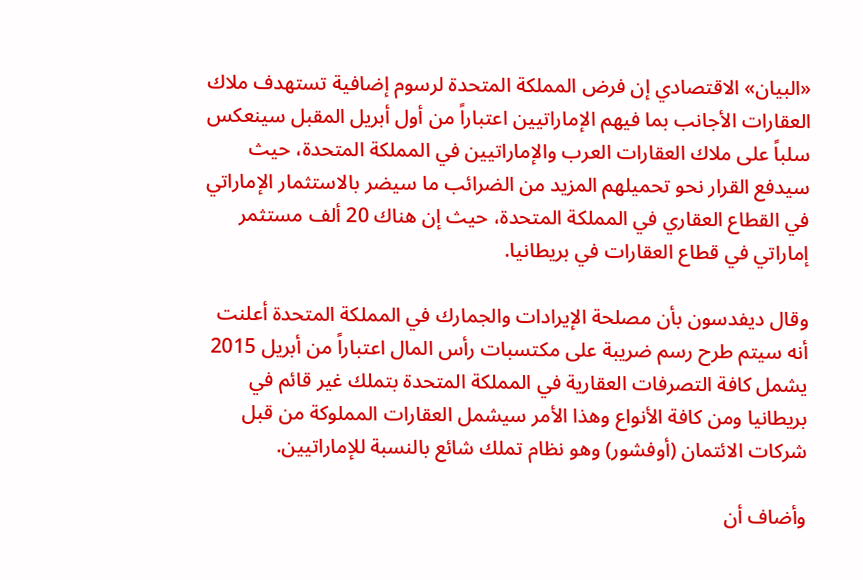«البيان» الاقتصادي إن فرض المملكة المتحدة لرسوم إضافية تستهدف ملاك العقارات الأجانب بما فيهم الإماراتيين اعتباراً من أول أبريل المقبل سينعكس سلباً على ملاك العقارات العرب والإماراتيين في المملكة المتحدة، حيث سيدفع القرار نحو تحميلهم المزيد من الضرائب ما سيضر بالاستثمار الإماراتي في القطاع العقاري في المملكة المتحدة، حيث إن هناك 20 ألف مستثمر إماراتي في قطاع العقارات في بريطانيا.

وقال ديفدسون بأن مصلحة الإيرادات والجمارك في المملكة المتحدة أعلنت أنه سيتم طرح رسم ضريبة على مكتسبات رأس المال اعتباراً من أبريل 2015 يشمل كافة التصرفات العقارية في المملكة المتحدة بتملك غير قائم في بريطانيا ومن كافة الأنواع وهذا الأمر سيشمل العقارات المملوكة من قبل شركات الائتمان (أوفشور) وهو نظام تملك شائع بالنسبة للإماراتيين.

وأضاف أن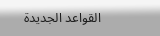القواعد الجديدة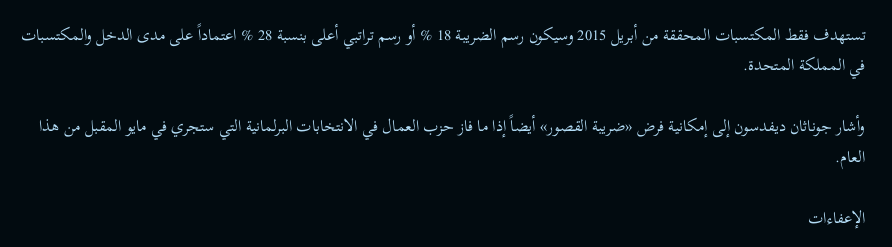تستهدف فقط المكتسبات المحققة من أبريل 2015 وسيكون رسم الضريبة 18 % أو رسم تراتبي أعلى بنسبة 28 % اعتماداً على مدى الدخل والمكتسبات في المملكة المتحدة.

وأشار جوناثان ديفدسون إلى إمكانية فرض «ضريبة القصور» أيضاً إذا ما فاز حزب العمال في الانتخابات البرلمانية التي ستجري في مايو المقبل من هذا العام.

الإعفاءات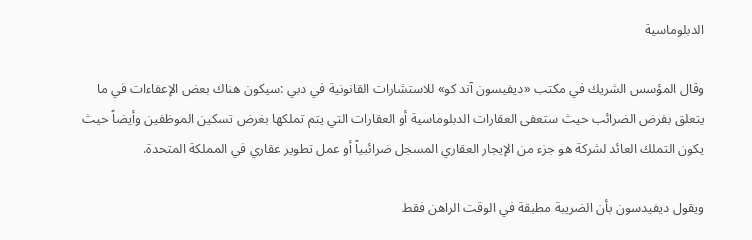الدبلوماسية

وقال المؤسس الشريك في مكتب «ديفيسون آند كو» للاستشارات القانونية في دبي :سيكون هناك بعض الإعفاءات في ما يتعلق بفرض الضرائب حيث ستعفى العقارات الدبلوماسية أو العقارات التي يتم تملكها بغرض تسكين الموظفين وأيضاً حيث يكون التملك العائد لشركة هو جزء من الإيجار العقاري المسجل ضرائبياً أو عمل تطوير عقاري في المملكة المتحدة.

ويقول ديفيدسون بأن الضريبة مطبقة في الوقت الراهن فقط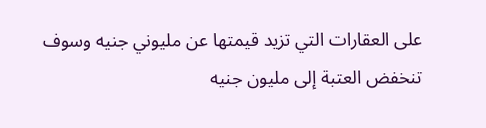على العقارات التي تزيد قيمتها عن مليوني جنيه وسوف تنخفض العتبة إلى مليون جنيه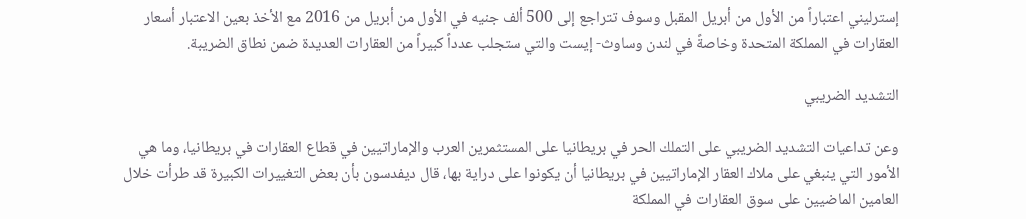إسترليني اعتباراً من الأول من أبريل المقبل وسوف تتراجع إلى 500 ألف جنيه في الأول من أبريل من 2016 مع الأخذ بعين الاعتبار أسعار العقارات في المملكة المتحدة وخاصةً في لندن وساوث- إيست والتي ستجلب عدداً كبيراً من العقارات العديدة ضمن نطاق الضريبة.

التشديد الضريبي

وعن تداعيات التشديد الضريبي على التملك الحر في بريطانيا على المستثمرين العرب والإماراتيين في قطاع العقارات في بريطانيا، وما هي الأمور التي ينبغي على ملاك العقار الإماراتيين في بريطانيا أن يكونوا على دراية بها، قال ديفدسون بأن بعض التغييرات الكبيرة قد طرأت خلال العامين الماضيين على سوق العقارات في المملكة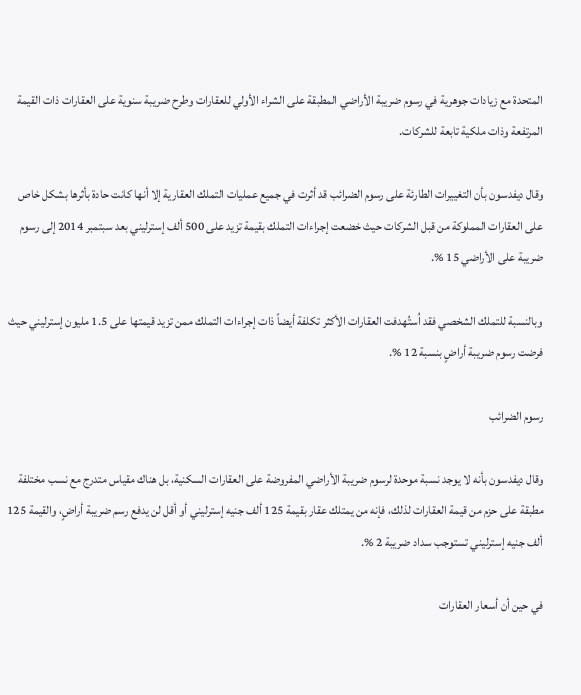المتحدة مع زيادات جوهرية في رسوم ضريبة الأراضي المطبقة على الشراء الأولي للعقارات وطرح ضريبة سنوية على العقارات ذات القيمة المرتفعة وذات ملكية تابعة للشركات.

وقال ديفدسون بأن التغييرات الطارئة على رسوم الضرائب قد أثرت في جميع عمليات التملك العقارية إلا أنها كانت حادة بأثرها بشكل خاص على العقارات المملوكة من قبل الشركات حيث خضعت إجراءات التملك بقيمة تزيد على 500 ألف إسترليني بعد سبتمبر 2014 إلى رسوم ضريبة على الأراضي 15 %.

وبالنسبة للتملك الشخصي فقد اُستُهدفت العقارات الأكثر تكلفة أيضاً ذات إجراءات التملك ممن تزيد قيمتها على 1.5 مليون إسترليني حيث فرضت رسوم ضريبة أراضٍ بنسبة 12 %.

رسوم الضرائب

وقال ديفدسون بأنه لا يوجد نسبة موحدة لرسوم ضريبة الأراضي المفروضة على العقارات السكنية، بل هناك مقياس متدرج مع نسب مختلفة مطبقة على حزم من قيمة العقارات لذلك، فإنه من يمتلك عقار بقيمة 125 ألف جنيه إسترليني أو أقل لن يدفع رسم ضريبة أراضٍ، والقيمة 125 ألف جنيه إسترليني تستوجب سداد ضريبة 2 %.

في حين أن أسعار العقارات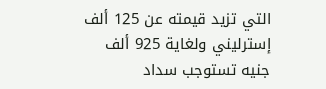التي تزيد قيمته عن 125 ألف إسترليني ولغاية 925 ألف جنيه تستوجب سداد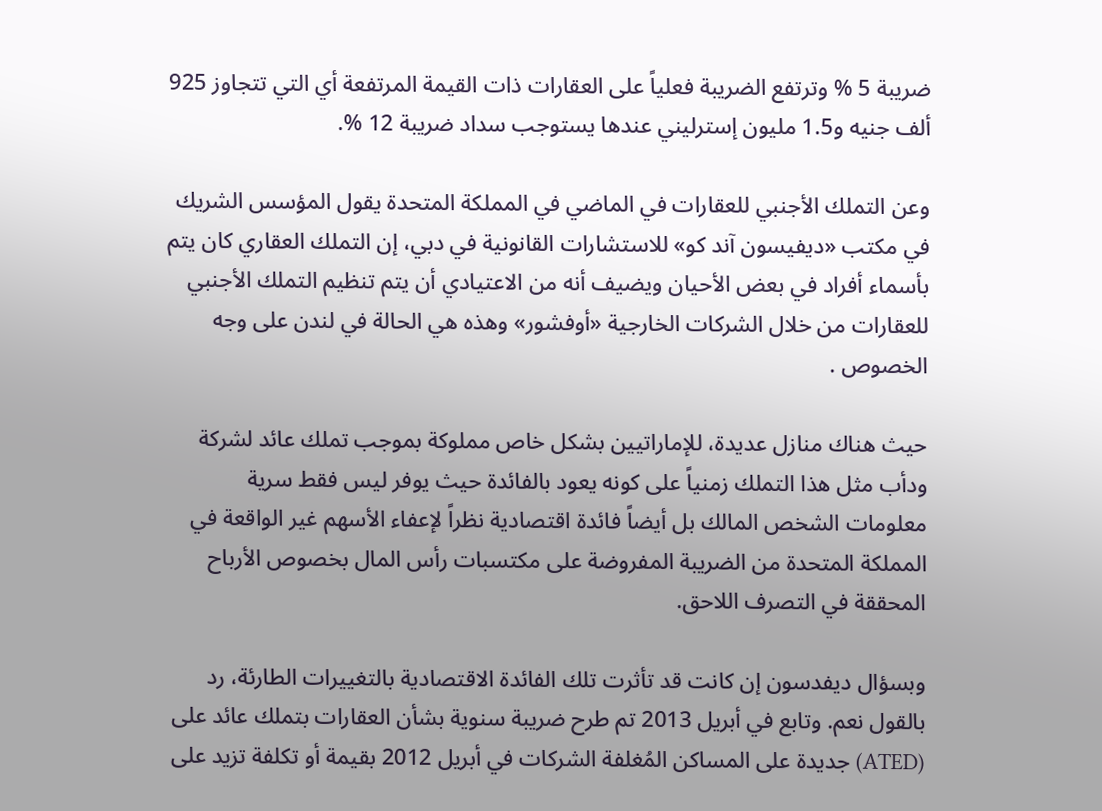ضريبة 5 % وترتفع الضريبة فعلياً على العقارات ذات القيمة المرتفعة أي التي تتجاوز 925 ألف جنيه و1.5 مليون إسترليني عندها يستوجب سداد ضريبة 12 %.

وعن التملك الأجنبي للعقارات في الماضي في المملكة المتحدة يقول المؤسس الشريك في مكتب «ديفيسون آند كو» للاستشارات القانونية في دبي، إن التملك العقاري كان يتم بأسماء أفراد في بعض الأحيان ويضيف أنه من الاعتيادي أن يتم تنظيم التملك الأجنبي للعقارات من خلال الشركات الخارجية «أوفشور» وهذه هي الحالة في لندن على وجه الخصوص .

حيث هناك منازل عديدة، للإماراتيين بشكل خاص مملوكة بموجب تملك عائد لشركة ودأب مثل هذا التملك زمنياً على كونه يعود بالفائدة حيث يوفر ليس فقط سرية معلومات الشخص المالك بل أيضاً فائدة اقتصادية نظراً لإعفاء الأسهم غير الواقعة في المملكة المتحدة من الضريبة المفروضة على مكتسبات رأس المال بخصوص الأرباح المحققة في التصرف اللاحق.

وبسؤال ديفدسون إن كانت قد تأثرت تلك الفائدة الاقتصادية بالتغييرات الطارئة، رد بالقول نعم. وتابع في أبريل 2013 تم طرح ضريبة سنوية بشأن العقارات بتملك عائد على (ATED) جديدة على المساكن المُغلفة الشركات في أبريل 2012 بقيمة أو تكلفة تزيد على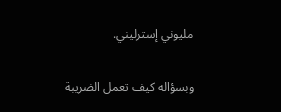مليوني إسترليني.

وبسؤاله كيف تعمل الضريبة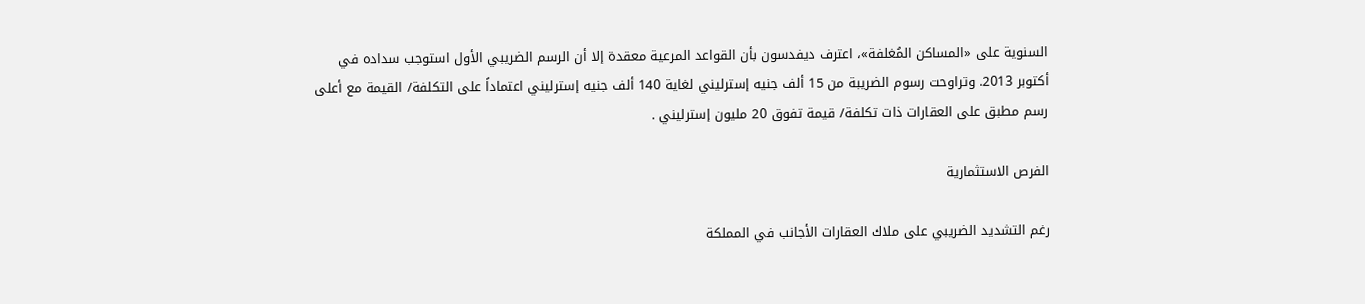السنوية على «المساكن المُغلفة»، اعترف ديفدسون بأن القواعد المرعية معقدة إلا أن الرسم الضريبي الأول استوجب سداده في أكتوبر 2013. وتراوحت رسوم الضريبة من 15 ألف جنيه إسترليني لغاية 140 ألف جنيه إسترليني اعتماداً على التكلفة/ القيمة مع أعلى رسم مطبق على العقارات ذات تكلفة/ قيمة تفوق 20 مليون إسترليني .

الفرص الاستثمارية

رغم التشديد الضريبي على ملاك العقارات الأجانب في المملكة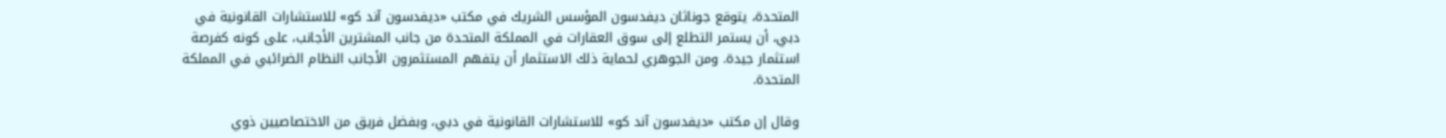المتحدة، يتوقع جوناثان ديفدسون المؤسس الشريك في مكتب «ديفدسون آند كو» للاستشارات القانونية في دبي، أن يستمر التطلع إلى سوق العقارات في المملكة المتحدة من جانب المشترين الأجانب، على كونه كفرصة استثمار جيدة. ومن الجوهري لحماية ذلك الاستثمار أن يتفهم المستثمرون الأجانب النظام الضرائبي في المملكة المتحدة.

وقال إن مكتب «ديفدسون آند كو» للاستشارات القانونية في دبي، وبفضل فريق من الاختصاصيين ذوي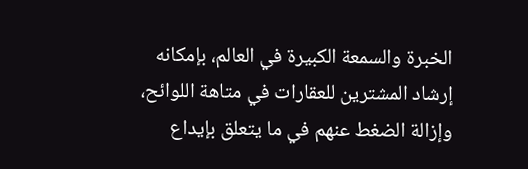الخبرة والسمعة الكبيرة في العالم، بإمكانه إرشاد المشترين للعقارات في متاهة اللوائح، وإزالة الضغط عنهم في ما يتعلق بإيداع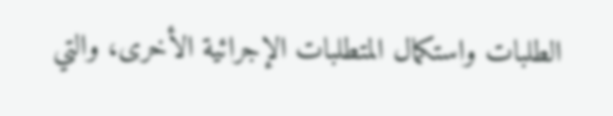الطلبات واستكمال المتطلبات الإجرائية الأخرى، والتي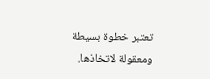تعتبر خطوة بسيطة ومعقولة لاتخاذها.